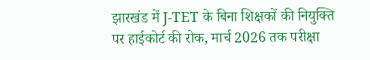झारखंड में J-TET के बिना शिक्षकों की नियुक्ति पर हाईकोर्ट की रोक, मार्च 2026 तक परीक्षा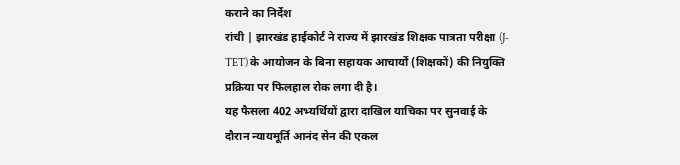कराने का निर्देश
रांची | झारखंड हाईकोर्ट ने राज्य में झारखंड शिक्षक पात्रता परीक्षा (J-TET) के आयोजन के बिना सहायक आचार्यों (शिक्षकों) की नियुक्ति प्रक्रिया पर फिलहाल रोक लगा दी है।
यह फैसला 402 अभ्यर्थियों द्वारा दाखिल याचिका पर सुनवाई के दौरान न्यायमूर्ति आनंद सेन की एकल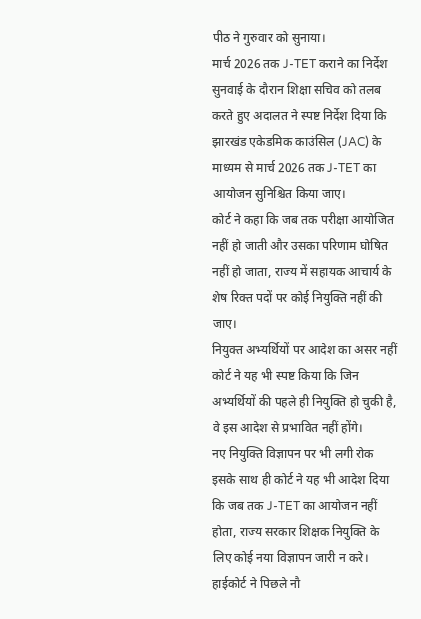पीठ ने गुरुवार को सुनाया।
मार्च 2026 तक J-TET कराने का निर्देश
सुनवाई के दौरान शिक्षा सचिव को तलब करते हुए अदालत ने स्पष्ट निर्देश दिया कि झारखंड एकेडमिक काउंसिल (JAC) के माध्यम से मार्च 2026 तक J-TET का आयोजन सुनिश्चित किया जाए।
कोर्ट ने कहा कि जब तक परीक्षा आयोजित नहीं हो जाती और उसका परिणाम घोषित नहीं हो जाता, राज्य में सहायक आचार्य के शेष रिक्त पदों पर कोई नियुक्ति नहीं की जाए।
नियुक्त अभ्यर्थियों पर आदेश का असर नहीं
कोर्ट ने यह भी स्पष्ट किया कि जिन अभ्यर्थियों की पहले ही नियुक्ति हो चुकी है, वे इस आदेश से प्रभावित नहीं होंगे।
नए नियुक्ति विज्ञापन पर भी लगी रोक
इसके साथ ही कोर्ट ने यह भी आदेश दिया कि जब तक J-TET का आयोजन नहीं होता, राज्य सरकार शिक्षक नियुक्ति के लिए कोई नया विज्ञापन जारी न करे।
हाईकोर्ट ने पिछले नौ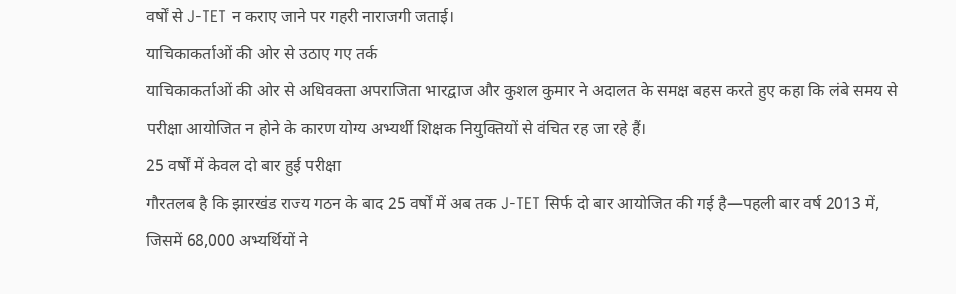वर्षों से J-TET न कराए जाने पर गहरी नाराजगी जताई।
याचिकाकर्ताओं की ओर से उठाए गए तर्क
याचिकाकर्ताओं की ओर से अधिवक्ता अपराजिता भारद्वाज और कुशल कुमार ने अदालत के समक्ष बहस करते हुए कहा कि लंबे समय से परीक्षा आयोजित न होने के कारण योग्य अभ्यर्थी शिक्षक नियुक्तियों से वंचित रह जा रहे हैं।
25 वर्षों में केवल दो बार हुई परीक्षा
गौरतलब है कि झारखंड राज्य गठन के बाद 25 वर्षों में अब तक J-TET सिर्फ दो बार आयोजित की गई है—पहली बार वर्ष 2013 में, जिसमें 68,000 अभ्यर्थियों ने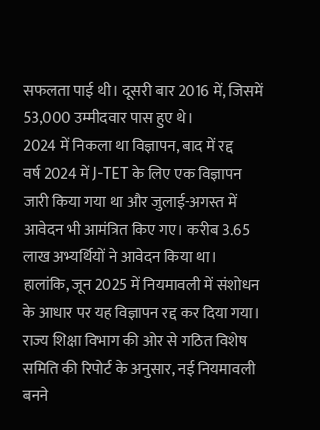सफलता पाई थी। दूसरी बार 2016 में, जिसमें 53,000 उम्मीदवार पास हुए थे।
2024 में निकला था विज्ञापन, बाद में रद्द
वर्ष 2024 में J-TET के लिए एक विज्ञापन जारी किया गया था और जुलाई-अगस्त में आवेदन भी आमंत्रित किए गए। करीब 3.65 लाख अभ्यर्थियों ने आवेदन किया था।
हालांकि, जून 2025 में नियमावली में संशोधन के आधार पर यह विज्ञापन रद्द कर दिया गया।
राज्य शिक्षा विभाग की ओर से गठित विशेष समिति की रिपोर्ट के अनुसार, नई नियमावली बनने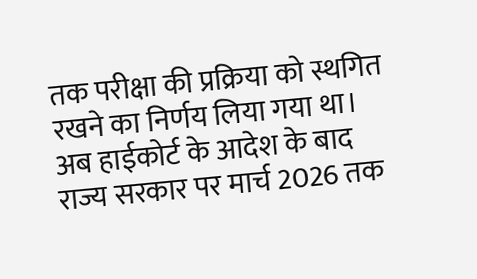तक परीक्षा की प्रक्रिया को स्थगित रखने का निर्णय लिया गया था।
अब हाईकोर्ट के आदेश के बाद राज्य सरकार पर मार्च 2026 तक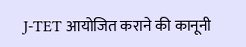J-TET आयोजित कराने की कानूनी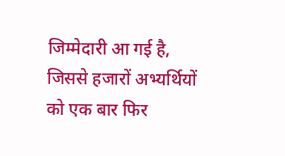जिम्मेदारी आ गई है, जिससे हजारों अभ्यर्थियों को एक बार फिर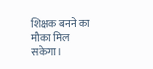शिक्षक बनने का मौका मिल सकेगा।